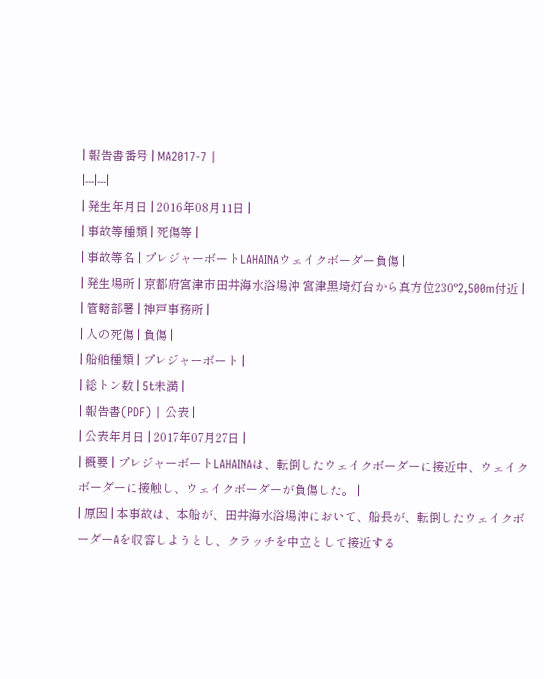| 報告書番号 | MA2017-7 |
|---|---|
| 発生年月日 | 2016年08月11日 |
| 事故等種類 | 死傷等 |
| 事故等名 | プレジャーボートLAHAINAウェイクボーダー負傷 |
| 発生場所 | 京都府宮津市田井海水浴場沖 宮津黒埼灯台から真方位230°2,500m付近 |
| 管轄部署 | 神戸事務所 |
| 人の死傷 | 負傷 |
| 船舶種類 | プレジャーボート |
| 総トン数 | 5t未満 |
| 報告書(PDF) | 公表 |
| 公表年月日 | 2017年07月27日 |
| 概要 | プレジャーボートLAHAINAは、転倒したウェイクボーダーに接近中、ウェイクボーダーに接触し、ウェイクボーダーが負傷した。 |
| 原因 | 本事故は、本船が、田井海水浴場沖において、船長が、転倒したウェイクボーダーAを収容しようとし、クラッチを中立として接近する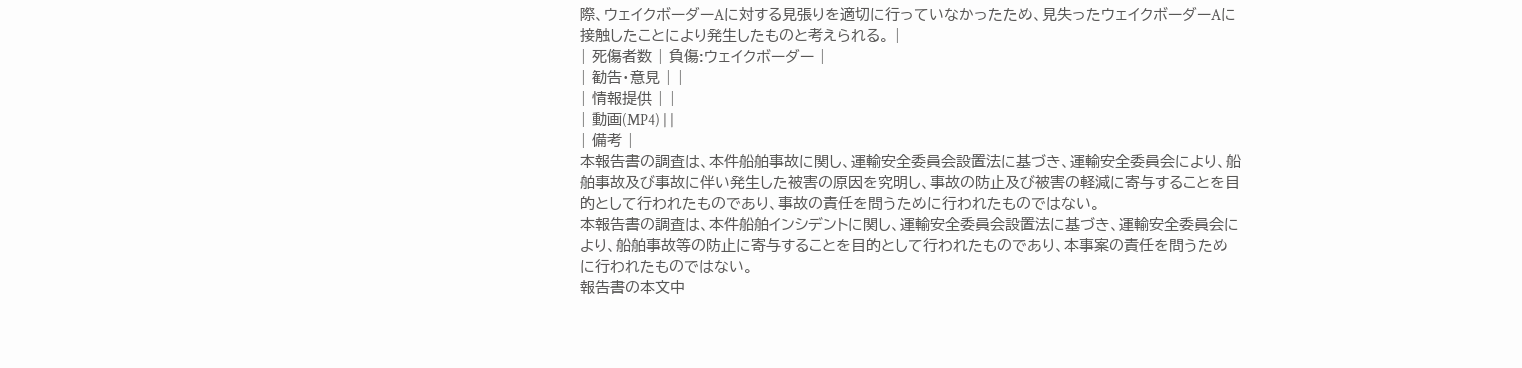際、ウェイクボーダーAに対する見張りを適切に行っていなかったため、見失ったウェイクボーダーAに接触したことにより発生したものと考えられる。 |
| 死傷者数 | 負傷:ウェイクボーダー |
| 勧告・意見 | |
| 情報提供 | |
| 動画(MP4) | |
| 備考 |
本報告書の調査は、本件船舶事故に関し、運輸安全委員会設置法に基づき、運輸安全委員会により、船舶事故及び事故に伴い発生した被害の原因を究明し、事故の防止及び被害の軽減に寄与することを目的として行われたものであり、事故の責任を問うために行われたものではない。
本報告書の調査は、本件船舶インシデントに関し、運輸安全委員会設置法に基づき、運輸安全委員会により、船舶事故等の防止に寄与することを目的として行われたものであり、本事案の責任を問うために行われたものではない。
報告書の本文中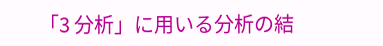「3 分析」に用いる分析の結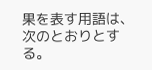果を表す用語は、次のとおりとする。